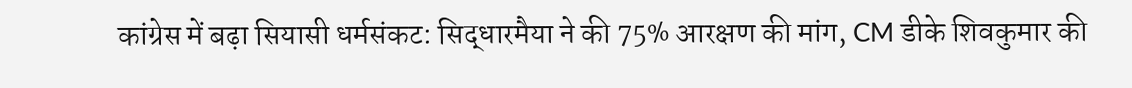कांग्रेस में बढ़ा सियासी धर्मसंकट: सिद्धारमैया ने की 75% आरक्षण की मांग, CM डीके शिवकुमार की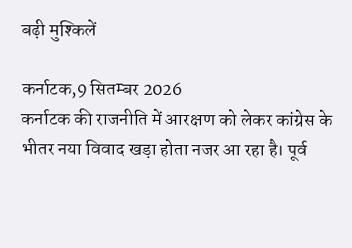बढ़ी मुश्किलें

कर्नाटक,9 सितम्बर 2026
कर्नाटक की राजनीति में आरक्षण को लेकर कांग्रेस के भीतर नया विवाद खड़ा होता नजर आ रहा है। पूर्व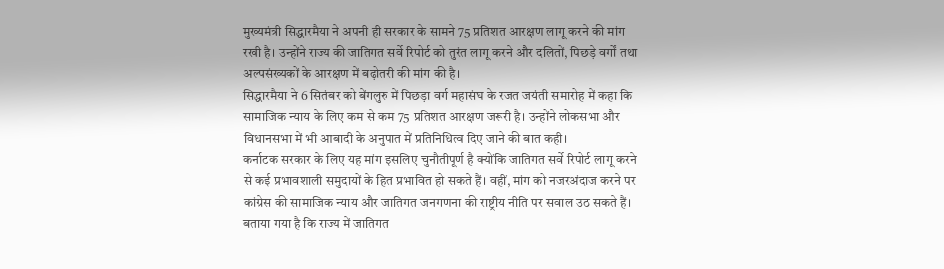मुख्यमंत्री सिद्धारमैया ने अपनी ही सरकार के सामने 75 प्रतिशत आरक्षण लागू करने की मांग रखी है। उन्होंने राज्य की जातिगत सर्वे रिपोर्ट को तुरंत लागू करने और दलितों, पिछड़े वर्गों तथा अल्पसंख्यकों के आरक्षण में बढ़ोतरी की मांग की है।
सिद्धारमैया ने 6 सितंबर को बेंगलुरु में पिछड़ा वर्ग महासंघ के रजत जयंती समारोह में कहा कि सामाजिक न्याय के लिए कम से कम 75 प्रतिशत आरक्षण जरूरी है। उन्होंने लोकसभा और विधानसभा में भी आबादी के अनुपात में प्रतिनिधित्व दिए जाने की बात कही।
कर्नाटक सरकार के लिए यह मांग इसलिए चुनौतीपूर्ण है क्योंकि जातिगत सर्वे रिपोर्ट लागू करने से कई प्रभावशाली समुदायों के हित प्रभावित हो सकते हैं। वहीं, मांग को नजरअंदाज करने पर कांग्रेस की सामाजिक न्याय और जातिगत जनगणना की राष्ट्रीय नीति पर सवाल उठ सकते हैं।
बताया गया है कि राज्य में जातिगत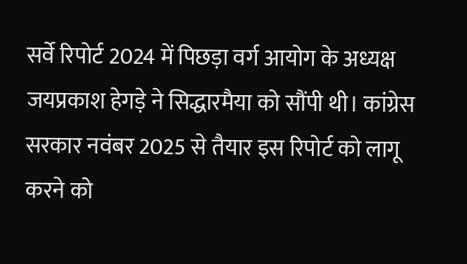सर्वे रिपोर्ट 2024 में पिछड़ा वर्ग आयोग के अध्यक्ष जयप्रकाश हेगड़े ने सिद्धारमैया को सौंपी थी। कांग्रेस सरकार नवंबर 2025 से तैयार इस रिपोर्ट को लागू करने को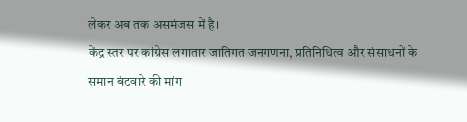लेकर अब तक असमंजस में है।
केंद्र स्तर पर कांग्रेस लगातार जातिगत जनगणना, प्रतिनिधित्व और संसाधनों के समान बंटवारे की मांग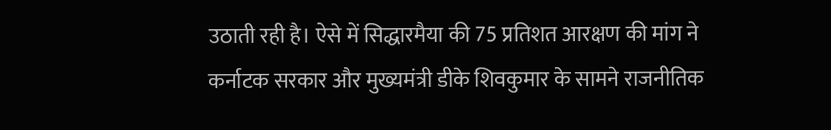उठाती रही है। ऐसे में सिद्धारमैया की 75 प्रतिशत आरक्षण की मांग ने कर्नाटक सरकार और मुख्यमंत्री डीके शिवकुमार के सामने राजनीतिक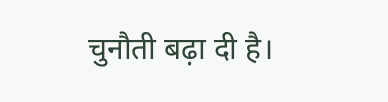चुनौती बढ़ा दी है।